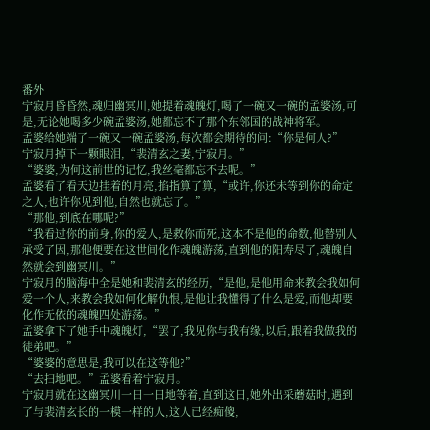番外
宁寂月昏昏然,魂归幽冥川,她提着魂魄灯,喝了一碗又一碗的孟婆汤,可是,无论她喝多少碗孟婆汤,她都忘不了那个东邻国的战神将军。
孟婆给她端了一碗又一碗孟婆汤,每次都会期待的问:“你是何人?”
宁寂月掉下一颗眼泪,“裴清玄之妻,宁寂月。”
“婆婆,为何这前世的记忆,我丝毫都忘不去呢。”
孟婆看了看天边挂着的月亮,掐指算了算,“或许,你还未等到你的命定之人,也许你见到他,自然也就忘了。”
“那他,到底在哪呢?”
“我看过你的前身,你的爱人,是救你而死,这本不是他的命数,他替别人承受了因,那他便要在这世间化作魂魄游荡,直到他的阳寿尽了,魂魄自然就会到幽冥川。”
宁寂月的脑海中全是她和裴清玄的经历,“是他,是他用命来教会我如何爱一个人,来教会我如何化解仇恨,是他让我懂得了什么是爱,而他却要化作无依的魂魄四处游荡。”
孟婆拿下了她手中魂魄灯,“罢了,我见你与我有缘,以后,跟着我做我的徒弟吧。”
“婆婆的意思是,我可以在这等他?”
“去扫地吧。”孟婆看着宁寂月。
宁寂月就在这幽冥川一日一日地等着,直到这日,她外出采蘑菇时,遇到了与裴清玄长的一模一样的人,这人已经痴傻,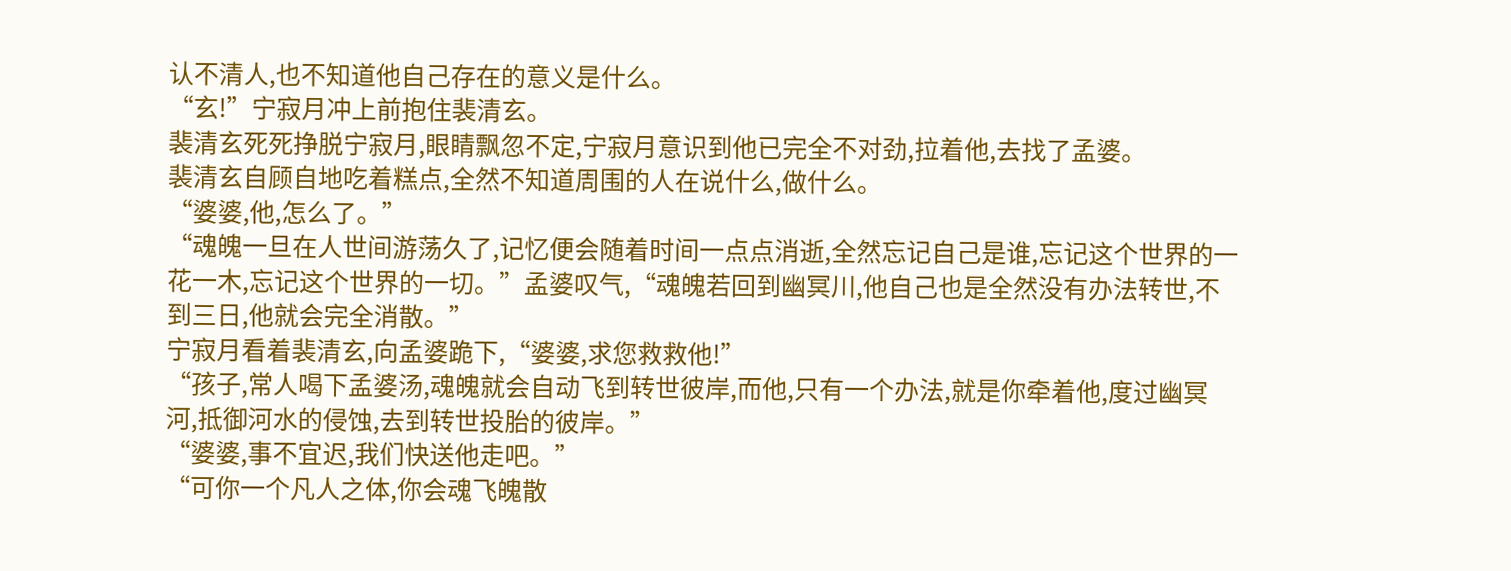认不清人,也不知道他自己存在的意义是什么。
“玄!”宁寂月冲上前抱住裴清玄。
裴清玄死死挣脱宁寂月,眼睛飘忽不定,宁寂月意识到他已完全不对劲,拉着他,去找了孟婆。
裴清玄自顾自地吃着糕点,全然不知道周围的人在说什么,做什么。
“婆婆,他,怎么了。”
“魂魄一旦在人世间游荡久了,记忆便会随着时间一点点消逝,全然忘记自己是谁,忘记这个世界的一花一木,忘记这个世界的一切。”孟婆叹气,“魂魄若回到幽冥川,他自己也是全然没有办法转世,不到三日,他就会完全消散。”
宁寂月看着裴清玄,向孟婆跪下,“婆婆,求您救救他!”
“孩子,常人喝下孟婆汤,魂魄就会自动飞到转世彼岸,而他,只有一个办法,就是你牵着他,度过幽冥河,抵御河水的侵蚀,去到转世投胎的彼岸。”
“婆婆,事不宜迟,我们快送他走吧。”
“可你一个凡人之体,你会魂飞魄散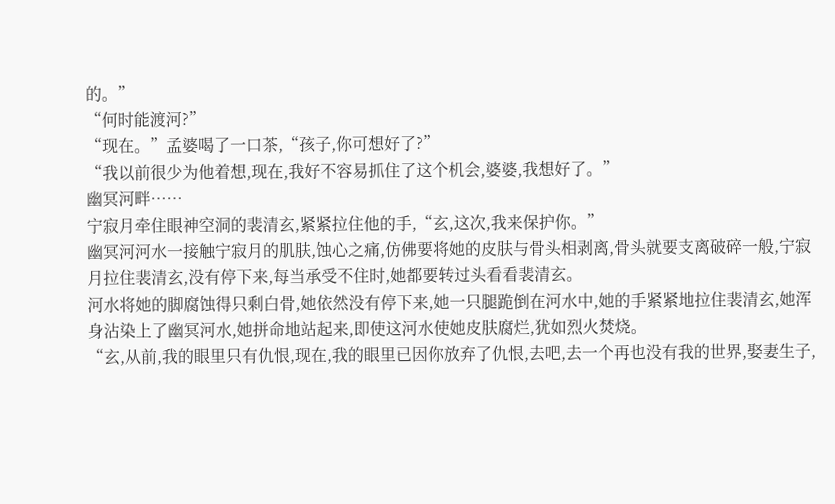的。”
“何时能渡河?”
“现在。”孟婆喝了一口茶,“孩子,你可想好了?”
“我以前很少为他着想,现在,我好不容易抓住了这个机会,婆婆,我想好了。”
幽冥河畔……
宁寂月牵住眼神空洞的裴清玄,紧紧拉住他的手,“玄,这次,我来保护你。”
幽冥河河水一接触宁寂月的肌肤,蚀心之痛,仿佛要将她的皮肤与骨头相剥离,骨头就要支离破碎一般,宁寂月拉住裴清玄,没有停下来,每当承受不住时,她都要转过头看看裴清玄。
河水将她的脚腐蚀得只剩白骨,她依然没有停下来,她一只腿跪倒在河水中,她的手紧紧地拉住裴清玄,她浑身沾染上了幽冥河水,她拼命地站起来,即使这河水使她皮肤腐烂,犹如烈火焚烧。
“玄,从前,我的眼里只有仇恨,现在,我的眼里已因你放弃了仇恨,去吧,去一个再也没有我的世界,娶妻生子,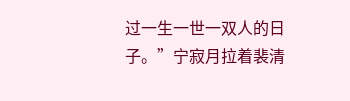过一生一世一双人的日子。”宁寂月拉着裴清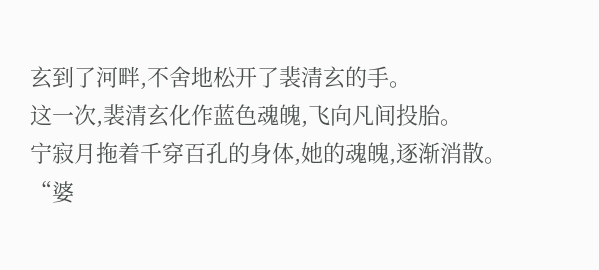玄到了河畔,不舍地松开了裴清玄的手。
这一次,裴清玄化作蓝色魂魄,飞向凡间投胎。
宁寂月拖着千穿百孔的身体,她的魂魄,逐渐消散。
“婆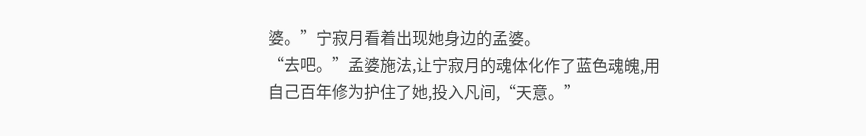婆。”宁寂月看着出现她身边的孟婆。
“去吧。”孟婆施法,让宁寂月的魂体化作了蓝色魂魄,用自己百年修为护住了她,投入凡间,“天意。”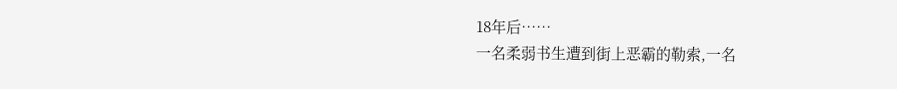18年后……
一名柔弱书生遭到街上恶霸的勒索,一名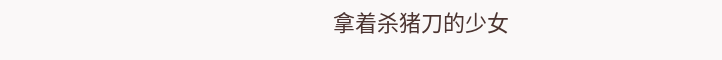拿着杀猪刀的少女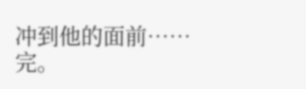冲到他的面前……
完。